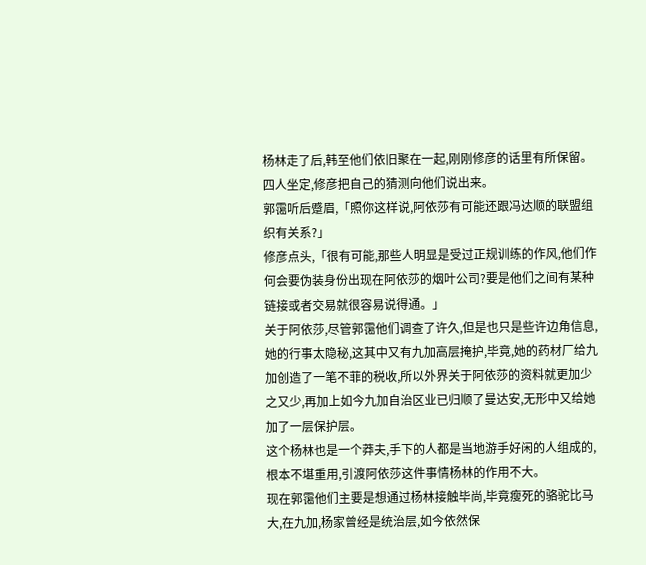杨林走了后,韩至他们依旧聚在一起,刚刚修彦的话里有所保留。
四人坐定,修彦把自己的猜测向他们说出来。
郭霭听后蹙眉,「照你这样说,阿依莎有可能还跟冯达顺的联盟组织有关系?」
修彦点头,「很有可能,那些人明显是受过正规训练的作风,他们作何会要伪装身份出现在阿依莎的烟叶公司?要是他们之间有某种链接或者交易就很容易说得通。」
关于阿依莎,尽管郭霭他们调查了许久,但是也只是些许边角信息,她的行事太隐秘,这其中又有九加高层掩护,毕竟,她的药材厂给九加创造了一笔不菲的税收,所以外界关于阿依莎的资料就更加少之又少,再加上如今九加自治区业已归顺了曼达安,无形中又给她加了一层保护层。
这个杨林也是一个莽夫,手下的人都是当地游手好闲的人组成的,根本不堪重用,引渡阿依莎这件事情杨林的作用不大。
现在郭霭他们主要是想通过杨林接触毕尚,毕竟瘦死的骆驼比马大,在九加,杨家曾经是统治层,如今依然保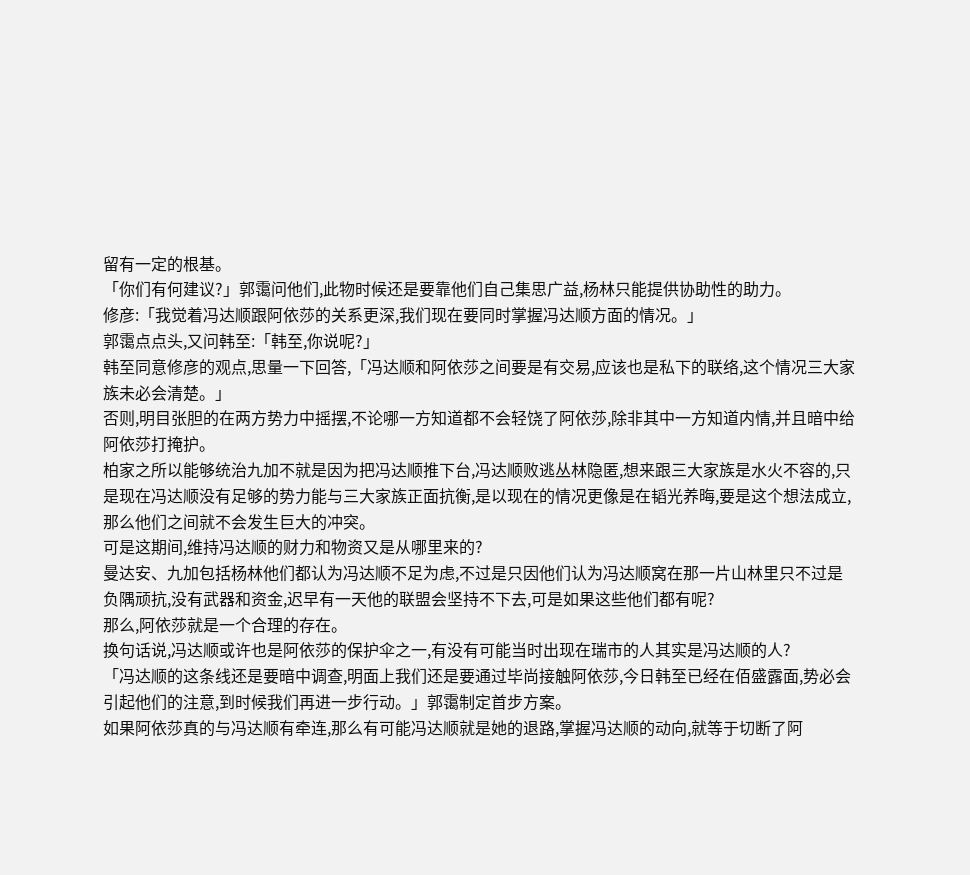留有一定的根基。
「你们有何建议?」郭霭问他们,此物时候还是要靠他们自己集思广益,杨林只能提供协助性的助力。
修彦:「我觉着冯达顺跟阿依莎的关系更深,我们现在要同时掌握冯达顺方面的情况。」
郭霭点点头,又问韩至:「韩至,你说呢?」
韩至同意修彦的观点,思量一下回答,「冯达顺和阿依莎之间要是有交易,应该也是私下的联络,这个情况三大家族未必会清楚。」
否则,明目张胆的在两方势力中摇摆,不论哪一方知道都不会轻饶了阿依莎,除非其中一方知道内情,并且暗中给阿依莎打掩护。
柏家之所以能够统治九加不就是因为把冯达顺推下台,冯达顺败逃丛林隐匿,想来跟三大家族是水火不容的,只是现在冯达顺没有足够的势力能与三大家族正面抗衡,是以现在的情况更像是在韬光养晦,要是这个想法成立,那么他们之间就不会发生巨大的冲突。
可是这期间,维持冯达顺的财力和物资又是从哪里来的?
曼达安、九加包括杨林他们都认为冯达顺不足为虑,不过是只因他们认为冯达顺窝在那一片山林里只不过是负隅顽抗,没有武器和资金,迟早有一天他的联盟会坚持不下去,可是如果这些他们都有呢?
那么,阿依莎就是一个合理的存在。
换句话说,冯达顺或许也是阿依莎的保护伞之一,有没有可能当时出现在瑞市的人其实是冯达顺的人?
「冯达顺的这条线还是要暗中调查,明面上我们还是要通过毕尚接触阿依莎,今日韩至已经在佰盛露面,势必会引起他们的注意,到时候我们再进一步行动。」郭霭制定首步方案。
如果阿依莎真的与冯达顺有牵连,那么有可能冯达顺就是她的退路,掌握冯达顺的动向,就等于切断了阿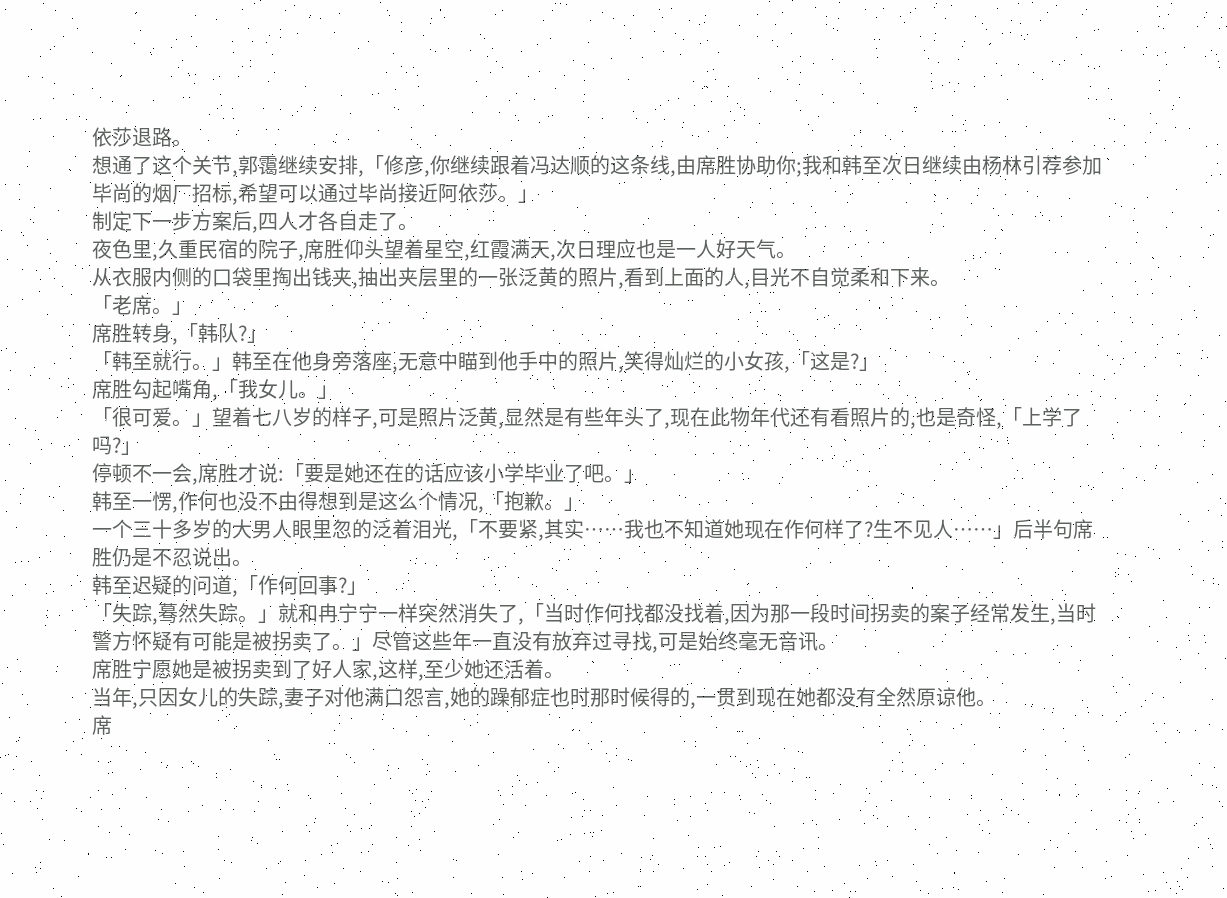依莎退路。
想通了这个关节,郭霭继续安排,「修彦,你继续跟着冯达顺的这条线,由席胜协助你;我和韩至次日继续由杨林引荐参加毕尚的烟厂招标,希望可以通过毕尚接近阿依莎。」
制定下一步方案后,四人才各自走了。
夜色里,久重民宿的院子,席胜仰头望着星空,红霞满天,次日理应也是一人好天气。
从衣服内侧的口袋里掏出钱夹,抽出夹层里的一张泛黄的照片,看到上面的人,目光不自觉柔和下来。
「老席。」
席胜转身,「韩队?」
「韩至就行。」韩至在他身旁落座,无意中瞄到他手中的照片,笑得灿烂的小女孩,「这是?」
席胜勾起嘴角,「我女儿。」
「很可爱。」望着七八岁的样子,可是照片泛黄,显然是有些年头了,现在此物年代还有看照片的,也是奇怪,「上学了吗?」
停顿不一会,席胜才说:「要是她还在的话应该小学毕业了吧。」
韩至一愣,作何也没不由得想到是这么个情况,「抱歉。」
一个三十多岁的大男人眼里忽的泛着泪光,「不要紧,其实……我也不知道她现在作何样了?生不见人……」后半句席胜仍是不忍说出。
韩至迟疑的问道,「作何回事?」
「失踪,蓦然失踪。」就和冉宁宁一样突然消失了,「当时作何找都没找着,因为那一段时间拐卖的案子经常发生,当时警方怀疑有可能是被拐卖了。」尽管这些年一直没有放弃过寻找,可是始终毫无音讯。
席胜宁愿她是被拐卖到了好人家,这样,至少她还活着。
当年,只因女儿的失踪,妻子对他满口怨言,她的躁郁症也时那时候得的,一贯到现在她都没有全然原谅他。
席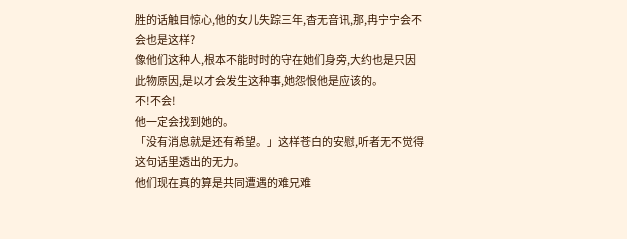胜的话触目惊心,他的女儿失踪三年,杳无音讯,那,冉宁宁会不会也是这样?
像他们这种人,根本不能时时的守在她们身旁,大约也是只因此物原因,是以才会发生这种事,她怨恨他是应该的。
不!不会!
他一定会找到她的。
「没有消息就是还有希望。」这样苍白的安慰,听者无不觉得这句话里透出的无力。
他们现在真的算是共同遭遇的难兄难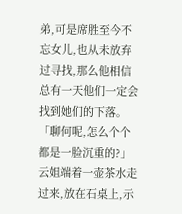弟,可是席胜至今不忘女儿,也从未放弃过寻找,那么他相信总有一天他们一定会找到她们的下落。
「聊何呢,怎么个个都是一脸沉重的?」云姐端着一壶茶水走过来,放在石桌上,示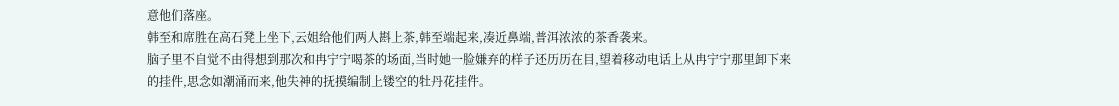意他们落座。
韩至和席胜在高石凳上坐下,云姐给他们两人斟上茶,韩至端起来,凑近鼻端,普洱浓浓的茶香袭来。
脑子里不自觉不由得想到那次和冉宁宁喝茶的场面,当时她一脸嫌弃的样子还历历在目,望着移动电话上从冉宁宁那里卸下来的挂件,思念如潮涌而来,他失神的抚摸编制上镂空的牡丹花挂件。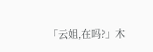「云姐,在吗?」木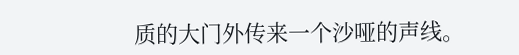质的大门外传来一个沙哑的声线。